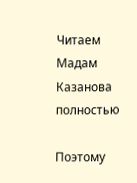Читаем Мадам Казанова полностью

Поэтому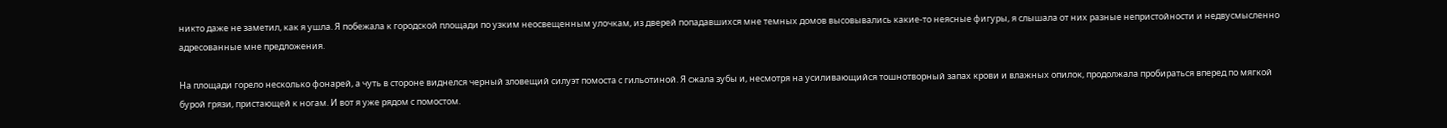никто даже не заметил, как я ушла. Я побежала к городской площади по узким неосвещенным улочкам, из дверей попадавшихся мне темных домов высовывались какие-то неясные фигуры, я слышала от них разные непристойности и недвусмысленно адресованные мне предложения.

На площади горело несколько фонарей, а чуть в стороне виднелся черный зловещий силуэт помоста с гильотиной. Я сжала зубы и, несмотря на усиливающийся тошнотворный запах крови и влажных опилок, продолжала пробираться вперед по мягкой бурой грязи, пристающей к ногам. И вот я уже рядом с помостом.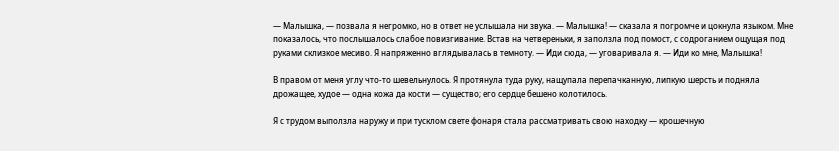— Малышка, — позвала я негромко, но в ответ не услышала ни звука. — Малышка! — сказала я погромче и цокнула языком. Мне показалось, что послышалось слабое повизгивание. Встав на четвереньки, я заползла под помост, с содроганием ощущая под руками склизкое месиво. Я напряженно вглядывалась в темноту. — Иди сюда, — уговаривала я. — Иди ко мне, Малышка!

В правом от меня углу что-то шевельнулось. Я протянула туда руку, нащупала перепачканную, липкую шерсть и подняла дрожащее, худое — одна кожа да кости — существо; его сердце бешено колотилось.

Я с трудом выползла наружу и при тусклом свете фонаря стала рассматривать свою находку — крошечную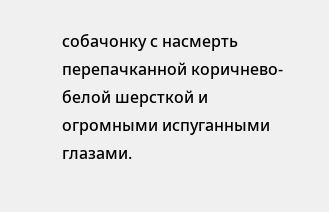собачонку с насмерть перепачканной коричнево-белой шерсткой и огромными испуганными глазами.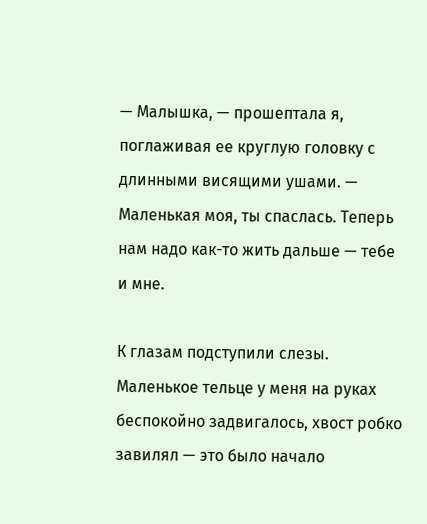— Малышка, — прошептала я, поглаживая ее круглую головку с длинными висящими ушами. — Маленькая моя, ты спаслась. Теперь нам надо как-то жить дальше — тебе и мне.

К глазам подступили слезы. Маленькое тельце у меня на руках беспокойно задвигалось, хвост робко завилял — это было начало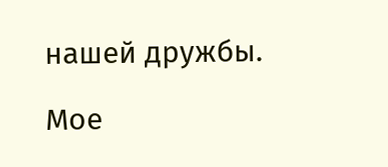нашей дружбы.

Мое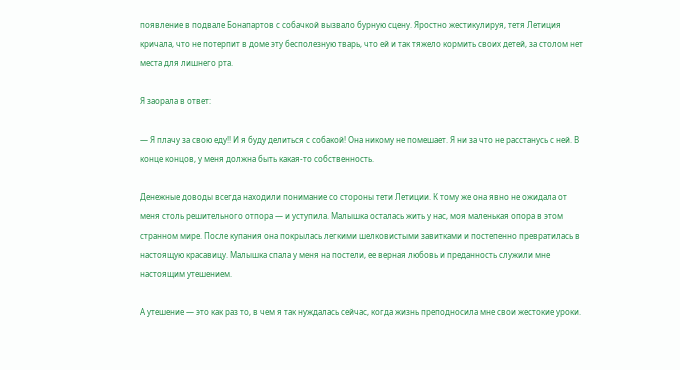появление в подвале Бонапартов с собачкой вызвало бурную сцену. Яростно жестикулируя, тетя Летиция кричала, что не потерпит в доме эту бесполезную тварь, что ей и так тяжело кормить своих детей, за столом нет места для лишнего рта.

Я заорала в ответ:

— Я плачу за свою еду!! И я буду делиться с собакой! Она никому не помешает. Я ни за что не расстанусь с ней. В конце концов, у меня должна быть какая-то собственность.

Денежные доводы всегда находили понимание со стороны тети Летиции. К тому же она явно не ожидала от меня столь решительного отпора — и уступила. Малышка осталась жить у нас, моя маленькая опора в этом странном мире. После купания она покрылась легкими шелковистыми завитками и постепенно превратилась в настоящую красавицу. Малышка спала у меня на постели, ее верная любовь и преданность служили мне настоящим утешением.

А утешение — это как раз то, в чем я так нуждалась сейчас, когда жизнь преподносила мне свои жестокие уроки.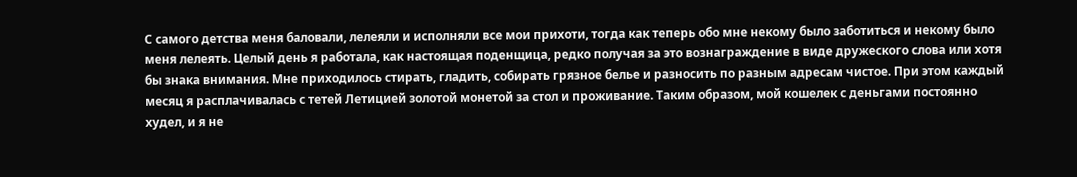С самого детства меня баловали, лелеяли и исполняли все мои прихоти, тогда как теперь обо мне некому было заботиться и некому было меня лелеять. Целый день я работала, как настоящая поденщица, редко получая за это вознаграждение в виде дружеского слова или хотя бы знака внимания. Мне приходилось стирать, гладить, собирать грязное белье и разносить по разным адресам чистое. При этом каждый месяц я расплачивалась с тетей Летицией золотой монетой за стол и проживание. Таким образом, мой кошелек с деньгами постоянно худел, и я не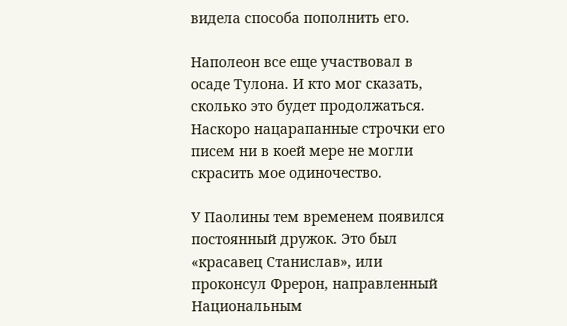видела способа пополнить его.

Наполеон все еще участвовал в осаде Тулона. И кто мог сказать, сколько это будет продолжаться. Наскоро нацарапанные строчки его писем ни в коей мере не могли скрасить мое одиночество.

У Паолины тем временем появился постоянный дружок. Это был «красавец Станислав», или проконсул Фрерон, направленный Национальным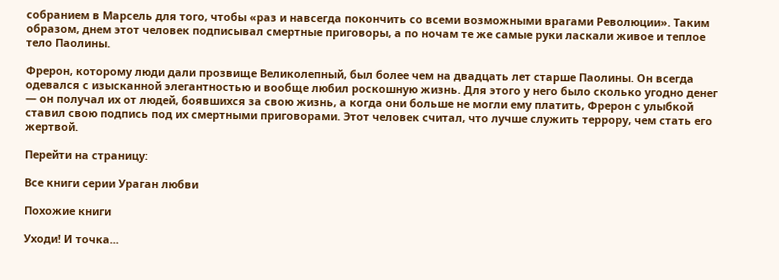собранием в Марсель для того, чтобы «раз и навсегда покончить со всеми возможными врагами Революции». Таким образом, днем этот человек подписывал смертные приговоры, а по ночам те же самые руки ласкали живое и теплое тело Паолины.

Фрерон, которому люди дали прозвище Великолепный, был более чем на двадцать лет старше Паолины. Он всегда одевался с изысканной элегантностью и вообще любил роскошную жизнь. Для этого у него было сколько угодно денег — он получал их от людей, боявшихся за свою жизнь, а когда они больше не могли ему платить, Фрерон с улыбкой ставил свою подпись под их смертными приговорами. Этот человек считал, что лучше служить террору, чем стать его жертвой.

Перейти на страницу:

Все книги серии Ураган любви

Похожие книги

Уходи! И точка...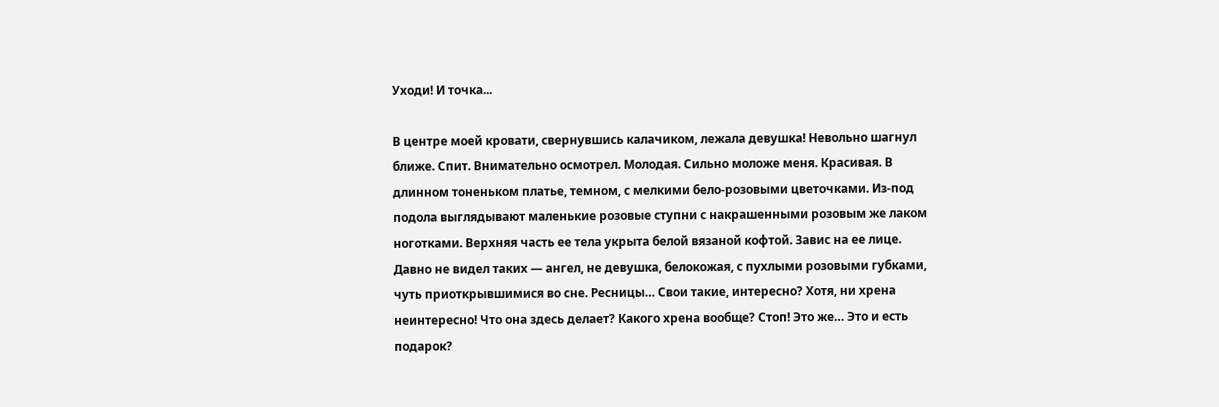Уходи! И точка...

В центре моей кровати, свернувшись калачиком, лежала девушка! Невольно шагнул ближе. Спит. Внимательно осмотрел. Молодая. Сильно моложе меня. Красивая. В длинном тоненьком платье, темном, с мелкими бело-розовыми цветочками. Из-под подола выглядывают маленькие розовые ступни с накрашенными розовым же лаком ноготками. Верхняя часть ее тела укрыта белой вязаной кофтой. Завис на ее лице. Давно не видел таких — ангел, не девушка, белокожая, с пухлыми розовыми губками, чуть приоткрывшимися во сне. Ресницы… Свои такие, интересно? Хотя, ни хрена неинтересно! Что она здесь делает? Какого хрена вообще? Стоп! Это же… Это и есть подарок?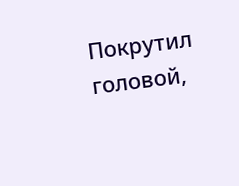Покрутил головой,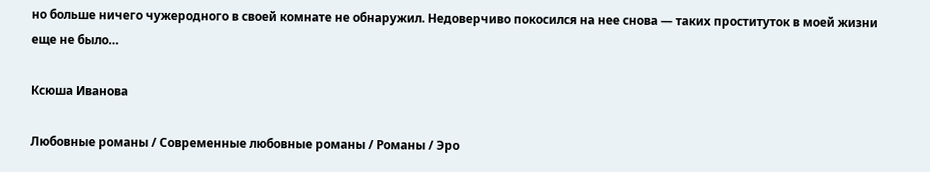но больше ничего чужеродного в своей комнате не обнаружил. Недоверчиво покосился на нее снова — таких проституток в моей жизни еще не было…

Ксюша Иванова

Любовные романы / Современные любовные романы / Романы / Эро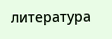литература